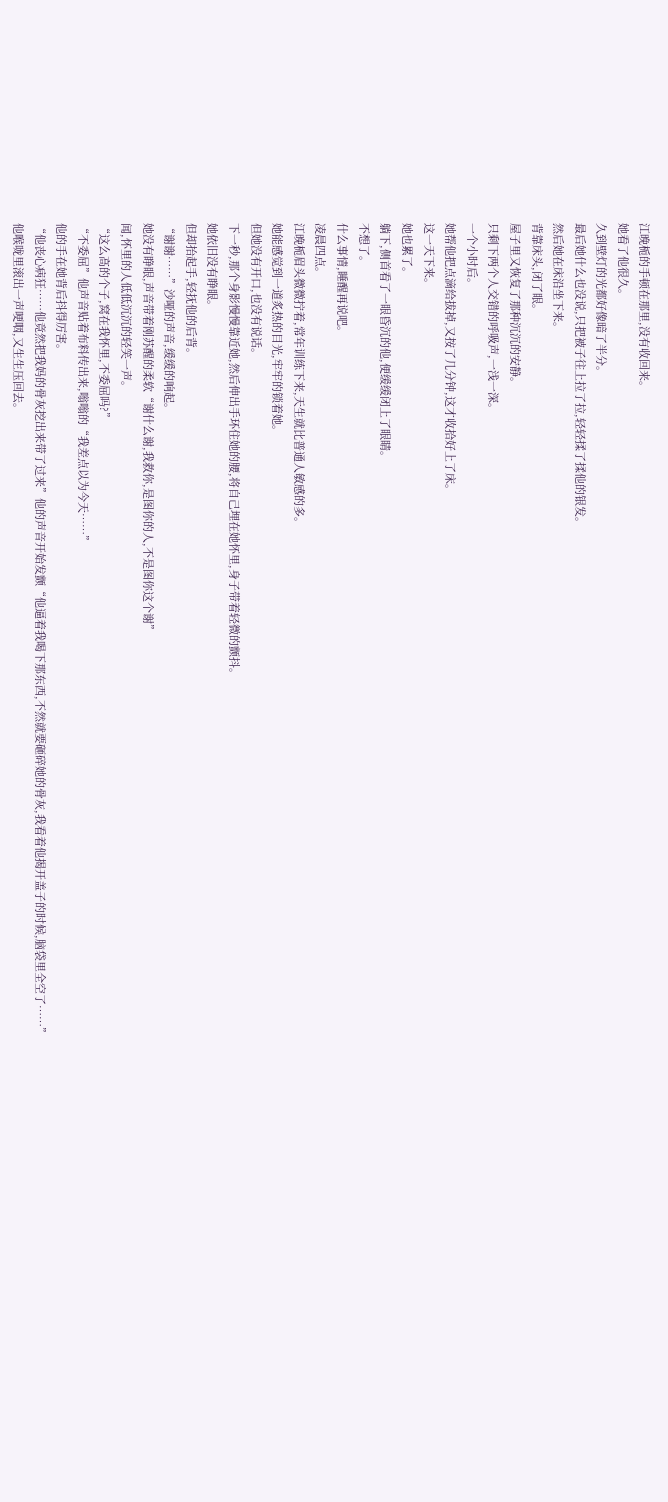江晚栀的手顿在那里,没有收回来。
她看了他很久。
久到壁灯的光都好像暗了半分。
最后她什么也没说,只把被子往上拉了拉,轻轻揉了揉他的银发。
然后她在床沿坐下来。
背靠床头,闭了眼。
屋子里又恢复了那种沉沉的安静。
只剩下两个人交错的呼吸声,一浅一深。
一个小时后。
她帮他把点滴给拔掉,又按了几分钟,这才收拾好上了床。
这一天下来。
她也累了。
躺下,侧首看了一眼昏沉的他,便缓缓闭上了眼睛。
不想了。
什么事情,睡醒再说吧。
凌晨四点。
江晚栀眉头微微拧着,常年训练下来,天生就比普通人敏感的多。
她能感觉到一道炙热的目光,牢牢的锁着她。
但她没有开口,也没有说话。
下一秒,那个身影慢慢靠近她,然后伸出手环住她的腰,将自己埋在她怀里,身子带着轻微的颤抖。
她依旧没有睁眼。
但却抬起手,轻抚他的后背。
“谢谢……”沙哑的声音,缓缓的响起。
她没有睁眼,声音带着刚苏醒的柔软“谢什么谢,我救你,是图你的人,不是图你这个谢”
闻,怀里的人低低沉沉的轻笑一声。
“这么高的个子,窝在我怀里,不委屈吗?”
“不委屈”他声音贴着布料传出来,嗡嗡的“我差点以为今天……”
他的手在她背后抖得厉害。
“他丧心病狂……他竟然把我妈的骨灰挖出来带了过来”他的声音开始发颤“他逼着我喝下那东西,不然就要砸碎她的骨灰,我看着他揭开盖子的时候,脑袋里全空了……”
他喉咙里滚出一声哽咽,又生生压回去。